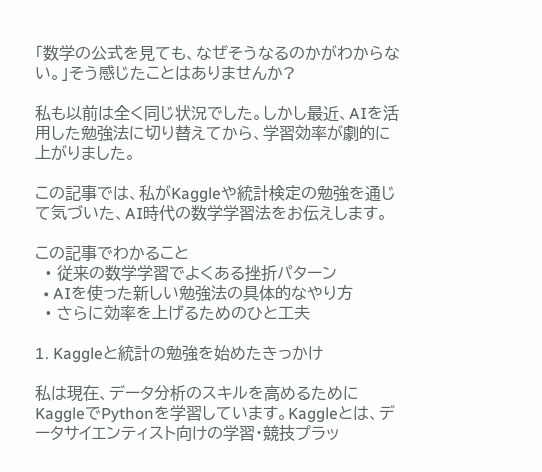「数学の公式を見ても、なぜそうなるのかがわからない。」そう感じたことはありませんか?

私も以前は全く同じ状況でした。しかし最近、AIを活用した勉強法に切り替えてから、学習効率が劇的に上がりました。

この記事では、私がKaggleや統計検定の勉強を通じて気づいた、AI時代の数学学習法をお伝えします。

この記事でわかること
  • 従来の数学学習でよくある挫折パターン
  • AIを使った新しい勉強法の具体的なやり方
  • さらに効率を上げるためのひと工夫

1. Kaggleと統計の勉強を始めたきっかけ

私は現在、データ分析のスキルを高めるためにKaggleでPythonを学習しています。Kaggleとは、データサイエンティスト向けの学習・競技プラッ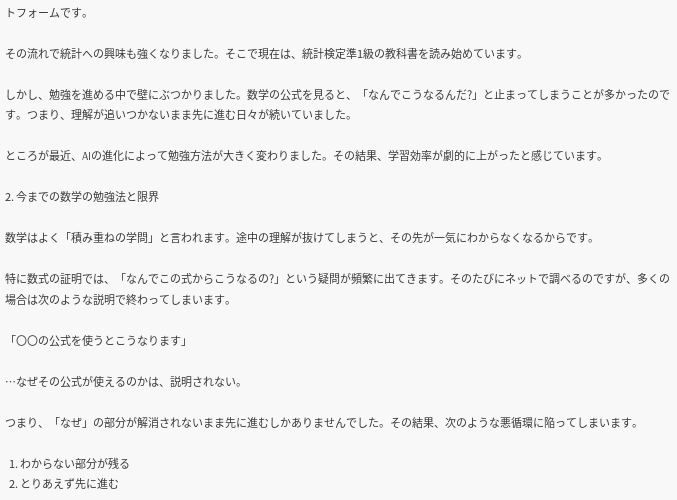トフォームです。

その流れで統計への興味も強くなりました。そこで現在は、統計検定準1級の教科書を読み始めています。

しかし、勉強を進める中で壁にぶつかりました。数学の公式を見ると、「なんでこうなるんだ?」と止まってしまうことが多かったのです。つまり、理解が追いつかないまま先に進む日々が続いていました。

ところが最近、AIの進化によって勉強方法が大きく変わりました。その結果、学習効率が劇的に上がったと感じています。

2. 今までの数学の勉強法と限界

数学はよく「積み重ねの学問」と言われます。途中の理解が抜けてしまうと、その先が一気にわからなくなるからです。

特に数式の証明では、「なんでこの式からこうなるの?」という疑問が頻繁に出てきます。そのたびにネットで調べるのですが、多くの場合は次のような説明で終わってしまいます。

「〇〇の公式を使うとこうなります」

…なぜその公式が使えるのかは、説明されない。

つまり、「なぜ」の部分が解消されないまま先に進むしかありませんでした。その結果、次のような悪循環に陥ってしまいます。

  1. わからない部分が残る
  2. とりあえず先に進む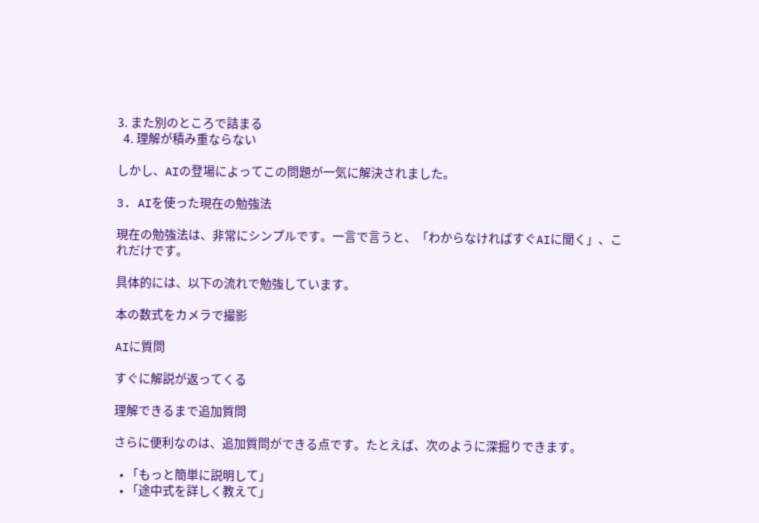3. また別のところで詰まる
  4. 理解が積み重ならない

しかし、AIの登場によってこの問題が一気に解決されました。

3. AIを使った現在の勉強法

現在の勉強法は、非常にシンプルです。一言で言うと、「わからなければすぐAIに聞く」、これだけです。

具体的には、以下の流れで勉強しています。

本の数式をカメラで撮影

AIに質問

すぐに解説が返ってくる

理解できるまで追加質問

さらに便利なのは、追加質問ができる点です。たとえば、次のように深掘りできます。

  • 「もっと簡単に説明して」
  • 「途中式を詳しく教えて」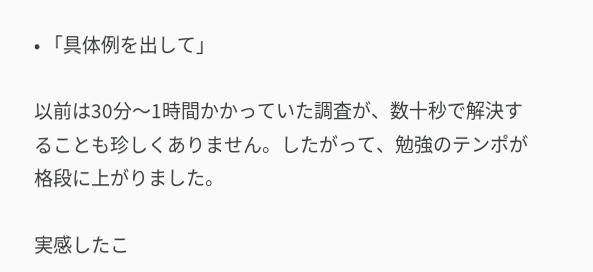• 「具体例を出して」

以前は30分〜1時間かかっていた調査が、数十秒で解決することも珍しくありません。したがって、勉強のテンポが格段に上がりました。

実感したこ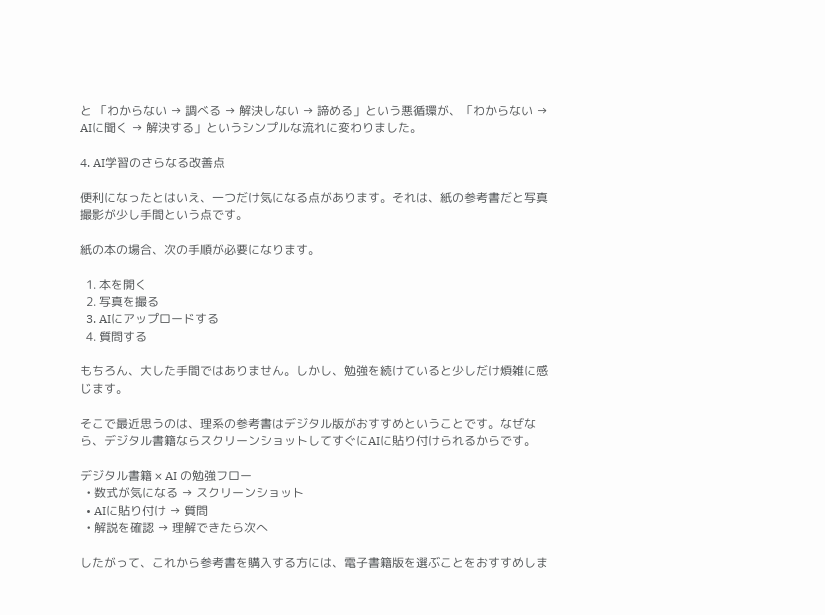と 「わからない → 調べる → 解決しない → 諦める」という悪循環が、「わからない → AIに聞く → 解決する」というシンプルな流れに変わりました。

4. AI学習のさらなる改善点

便利になったとはいえ、一つだけ気になる点があります。それは、紙の参考書だと写真撮影が少し手間という点です。

紙の本の場合、次の手順が必要になります。

  1. 本を開く
  2. 写真を撮る
  3. AIにアップロードする
  4. 質問する

もちろん、大した手間ではありません。しかし、勉強を続けていると少しだけ煩雑に感じます。

そこで最近思うのは、理系の参考書はデジタル版がおすすめということです。なぜなら、デジタル書籍ならスクリーンショットしてすぐにAIに貼り付けられるからです。

デジタル書籍 × AI の勉強フロー
  • 数式が気になる → スクリーンショット
  • AIに貼り付け → 質問
  • 解説を確認 → 理解できたら次へ

したがって、これから参考書を購入する方には、電子書籍版を選ぶことをおすすめしま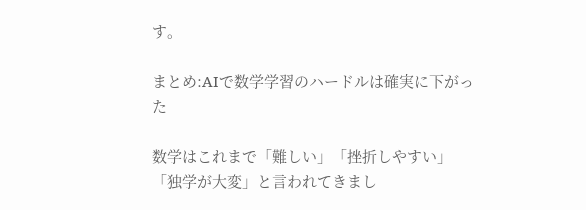す。

まとめ:AIで数学学習のハードルは確実に下がった

数学はこれまで「難しい」「挫折しやすい」「独学が大変」と言われてきまし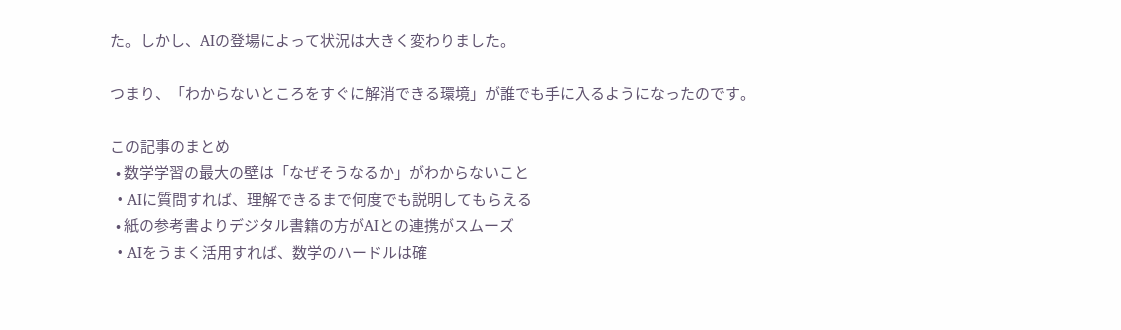た。しかし、AIの登場によって状況は大きく変わりました。

つまり、「わからないところをすぐに解消できる環境」が誰でも手に入るようになったのです。

この記事のまとめ
  • 数学学習の最大の壁は「なぜそうなるか」がわからないこと
  • AIに質問すれば、理解できるまで何度でも説明してもらえる
  • 紙の参考書よりデジタル書籍の方がAIとの連携がスムーズ
  • AIをうまく活用すれば、数学のハードルは確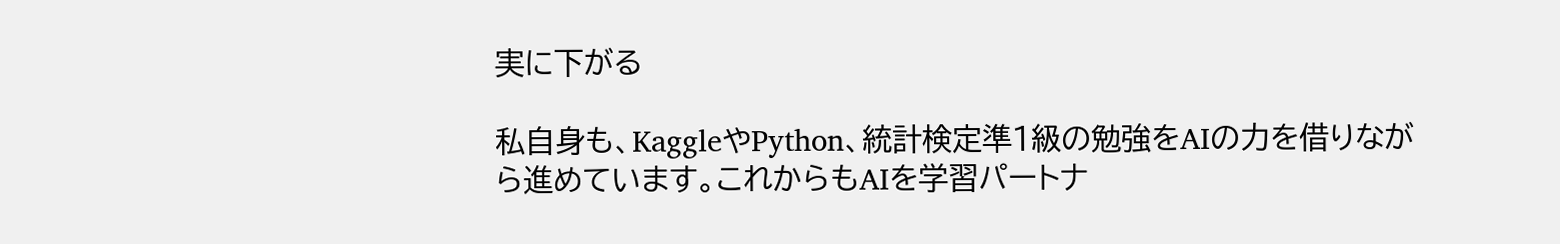実に下がる

私自身も、KaggleやPython、統計検定準1級の勉強をAIの力を借りながら進めています。これからもAIを学習パートナ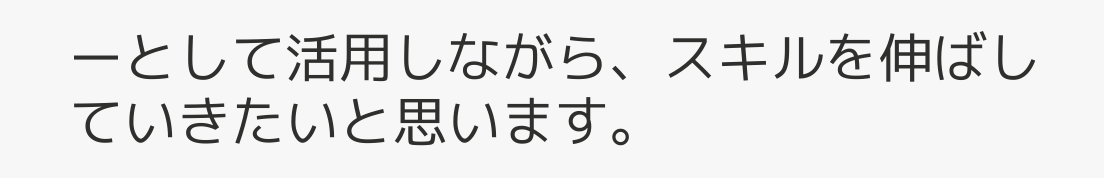ーとして活用しながら、スキルを伸ばしていきたいと思います。